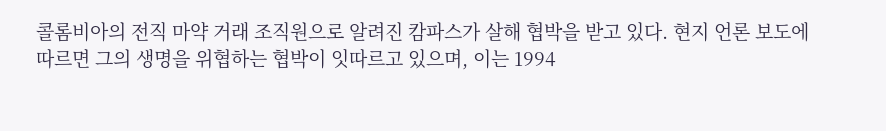콜롬비아의 전직 마약 거래 조직원으로 알려진 캄파스가 살해 협박을 받고 있다. 현지 언론 보도에 따르면 그의 생명을 위협하는 협박이 잇따르고 있으며, 이는 1994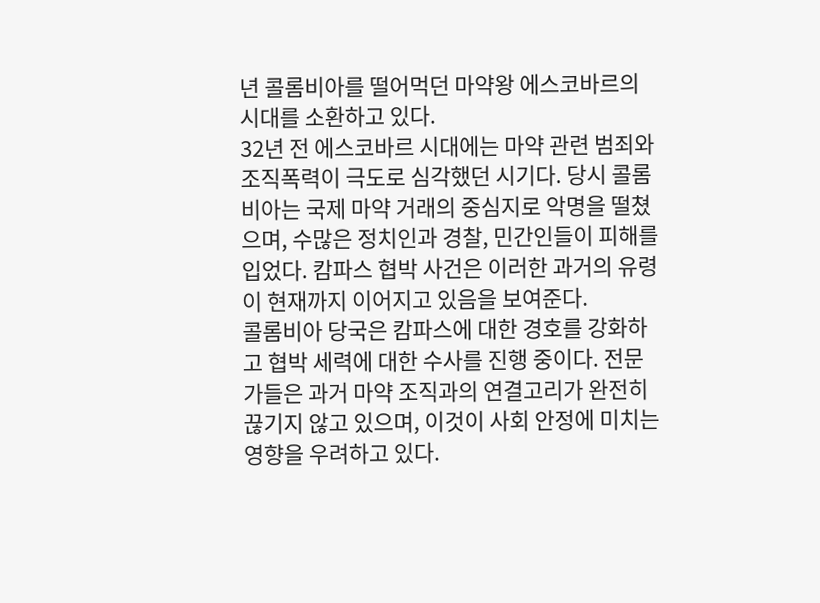년 콜롬비아를 떨어먹던 마약왕 에스코바르의 시대를 소환하고 있다.
32년 전 에스코바르 시대에는 마약 관련 범죄와 조직폭력이 극도로 심각했던 시기다. 당시 콜롬비아는 국제 마약 거래의 중심지로 악명을 떨쳤으며, 수많은 정치인과 경찰, 민간인들이 피해를 입었다. 캄파스 협박 사건은 이러한 과거의 유령이 현재까지 이어지고 있음을 보여준다.
콜롬비아 당국은 캄파스에 대한 경호를 강화하고 협박 세력에 대한 수사를 진행 중이다. 전문가들은 과거 마약 조직과의 연결고리가 완전히 끊기지 않고 있으며, 이것이 사회 안정에 미치는 영향을 우려하고 있다.